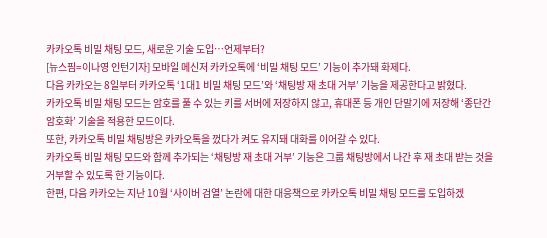카카오톡 비밀 채팅 모드, 새로운 기술 도입…언제부터?
[뉴스핌=이나영 인턴기자] 모바일 메신저 카카오톡에 ‘비밀 채팅 모드’ 기능이 추가돼 화제다.
다음 카카오는 8일부터 카카오톡 ‘1대1 비밀 채팅 모드’와 ‘채팅방 재 초대 거부’ 기능을 제공한다고 밝혔다.
카카오톡 비밀 채팅 모드는 암호를 풀 수 있는 키를 서버에 저장하지 않고, 휴대폰 등 개인 단말기에 저장해 ‘종단간 암호화’ 기술을 적용한 모드이다.
또한, 카카오톡 비밀 채팅방은 카카오톡을 껐다가 켜도 유지돼 대화를 이어갈 수 있다.
카카오톡 비밀 채팅 모드와 함께 추가되는 ‘채팅방 재 초대 거부’ 기능은 그룹 채팅방에서 나간 후 재 초대 받는 것을 거부할 수 있도록 한 기능이다.
한편, 다음 카카오는 지난 10월 ‘사이버 검열’ 논란에 대한 대응책으로 카카오톡 비밀 채팅 모드를 도입하겠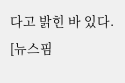다고 밝힌 바 있다.
[뉴스핌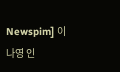Newspim] 이나영 인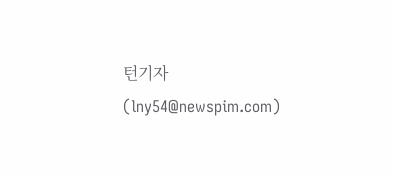턴기자(lny54@newspim.com)